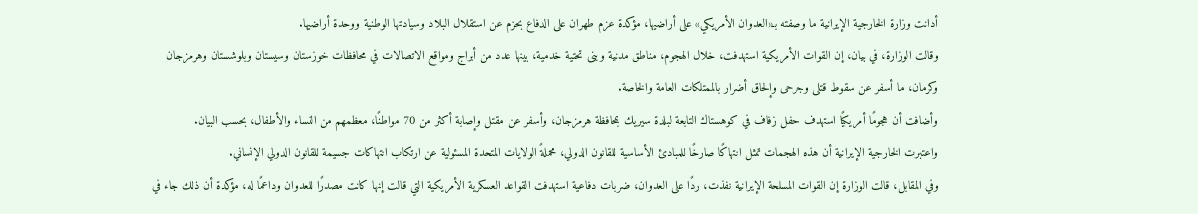أدانت وزارة الخارجية الإيرانية ما وصفته بـ«العدوان الأمريكي» على أراضيها، مؤكدة عزم طهران على الدفاع بحزم عن استقلال البلاد وسيادتها الوطنية ووحدة أراضيها.
وقالت الوزارة، في بيان، إن القوات الأمريكية استهدفت، خلال الهجوم، مناطق مدنية وبنى تحتية خدمية، بينها عدد من أبراج ومواقع الاتصالات في محافظات خوزستان وسيستان وبلوشستان وهرمزجان وكرمان، ما أسفر عن سقوط قتلى وجرحى وإلحاق أضرار بالممتلكات العامة والخاصة.
وأضافت أن هجومًا أمريكيًا استهدف حفل زفاف في كوهستاك التابعة لبلدة سيريك بمحافظة هرمزجان، وأسفر عن مقتل وإصابة أكثر من 70 مواطنًا، معظمهم من النساء والأطفال، بحسب البيان.
واعتبرت الخارجية الإيرانية أن هذه الهجمات تمثل انتهاكًا صارخًا للمبادئ الأساسية للقانون الدولي، محملةً الولايات المتحدة المسئولية عن ارتكاب انتهاكات جسيمة للقانون الدولي الإنساني.
وفي المقابل، قالت الوزارة إن القوات المسلحة الإيرانية نفذت، ردًا على العدوان، ضربات دفاعية استهدفت القواعد العسكرية الأمريكية التي قالت إنها كانت مصدرًا للعدوان وداعمًا له، مؤكدة أن ذلك جاء في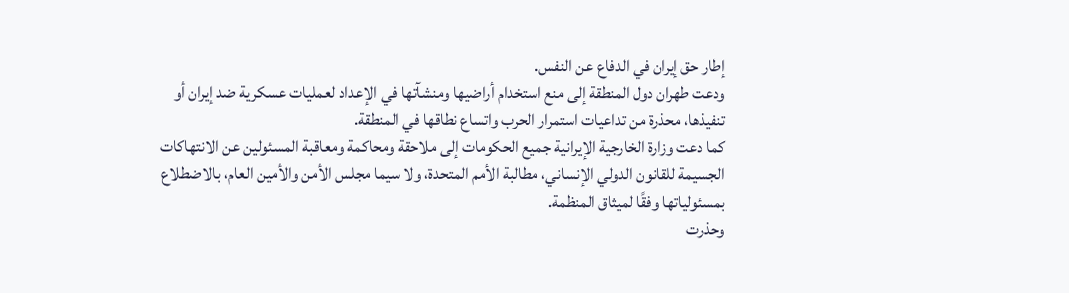إطار حق إيران في الدفاع عن النفس.
ودعت طهران دول المنطقة إلى منع استخدام أراضيها ومنشآتها في الإعداد لعمليات عسكرية ضد إيران أو تنفيذها، محذرة من تداعيات استمرار الحرب واتساع نطاقها في المنطقة.
كما دعت وزارة الخارجية الإيرانية جميع الحكومات إلى ملاحقة ومحاكمة ومعاقبة المسئولين عن الانتهاكات الجسيمة للقانون الدولي الإنساني، مطالبة الأمم المتحدة، ولا سيما مجلس الأمن والأمين العام، بالاضطلاع بمسئولياتها وفقًا لميثاق المنظمة.
وحذرت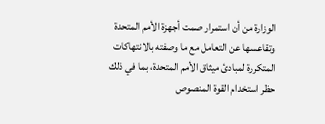الوزارة من أن استمرار صمت أجهزة الأمم المتحدة وتقاعسها عن التعامل مع ما وصفته بالانتهاكات المتكررة لمبادئ ميثاق الأمم المتحدة، بما في ذلك حظر استخدام القوة المنصوص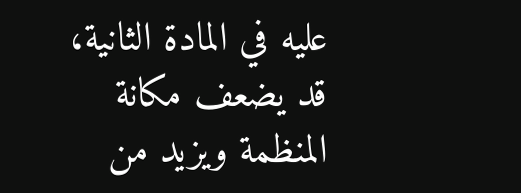عليه في المادة الثانية، قد يضعف مكانة المنظمة ويزيد من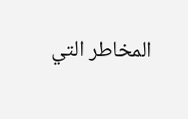المخاطر التي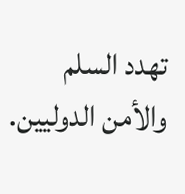تهدد السلم والأمن الدوليين.